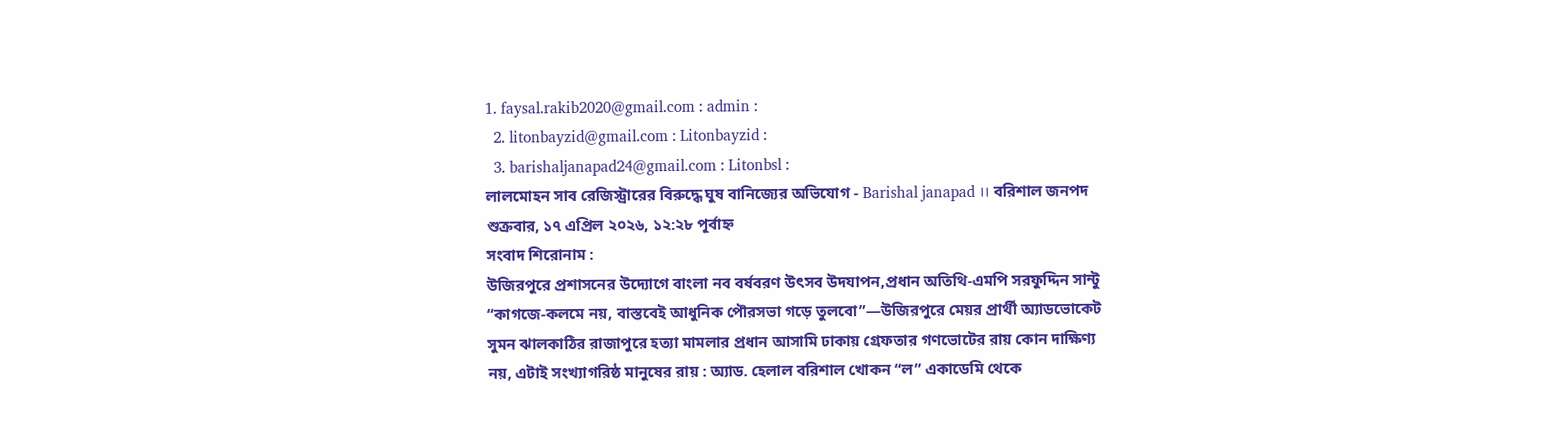1. faysal.rakib2020@gmail.com : admin :
  2. litonbayzid@gmail.com : Litonbayzid :
  3. barishaljanapad24@gmail.com : Litonbsl :
লালমোহন সাব রেজিস্ট্রারের বিরুদ্ধে ঘুষ বানিজ্যের অভিযোগ - Barishal janapad ।। বরিশাল জনপদ
শুক্রবার, ১৭ এপ্রিল ২০২৬, ১২:২৮ পূর্বাহ্ন
সংবাদ শিরোনাম :
উজিরপুরে প্রশাসনের উদ্যোগে বাংলা নব বর্ষবরণ উৎসব উদযাপন,প্রধান অতিথি-এমপি সরফুদ্দিন সান্টু “কাগজে-কলমে নয়, বাস্তবেই আধুনিক পৌরসভা গড়ে তুলবো”—উজিরপুরে মেয়র প্রার্থী অ্যাডভোকেট সুমন ঝালকাঠির রাজাপুরে হত্যা মামলার প্রধান আসামি ঢাকায় গ্রেফতার গণভোটের রায় কোন দাক্ষিণ্য নয়, এটাই সংখ্যাগরিষ্ঠ মানুষের রায় : অ্যাড. হেলাল বরিশাল খোকন “ল‌‌” একাডেমি থেকে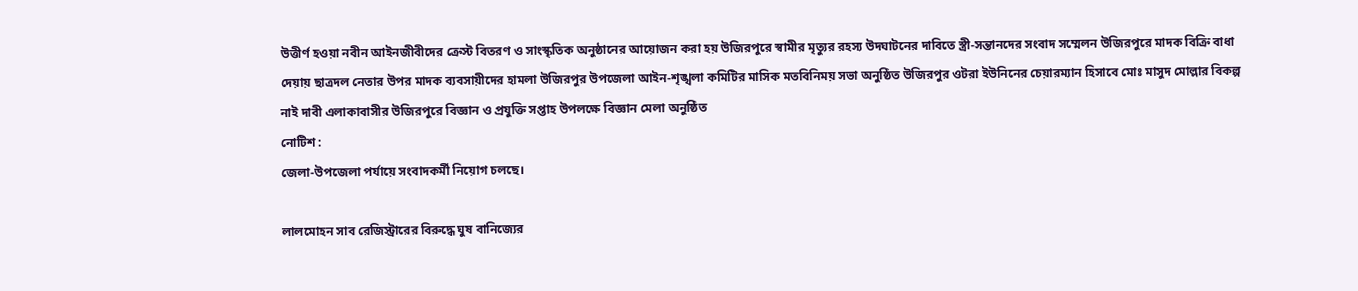উত্তীর্ণ হওয়া নবীন আইনজীবীদের ক্রেস্ট বিতরণ ও সাংস্কৃতিক অনুষ্ঠানের আয়োজন করা হয় উজিরপুরে স্বামীর মৃত্যুর রহস্য উদঘাটনের দাবিতে স্ত্রী-সন্তানদের সংবাদ সম্মেলন উজিরপুরে মাদক বিক্রি বাধা দেয়ায় ছাত্রদল নেতার উপর মাদক ব্যবসায়ীদের হামলা উজিরপুর উপজেলা আইন-শৃঙ্খলা কমিটির মাসিক মতবিনিময় সভা অনুষ্ঠিত উজিরপুর ওটরা ইউনিনের চেয়ারম্যান হিসাবে মোঃ মাসুদ মোল্লার বিকল্প নাই দাবী এলাকাবাসীর উজিরপুরে বিজ্ঞান ও প্রযুক্তি সপ্তাহ উপলক্ষে বিজ্ঞান মেলা অনুষ্ঠিত
নোটিশ :
জেলা-উপজেলা পর্যায়ে সংবাদকর্মী নিয়োগ চলছে।

লালমোহন সাব রেজিস্ট্রারের বিরুদ্ধে ঘুষ বানিজ্যের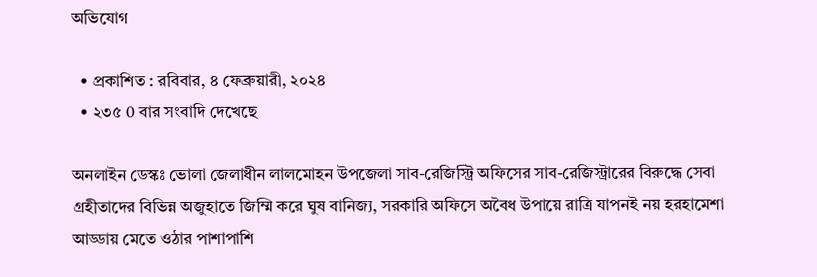অভিযোগ

  • প্রকাশিত : রবিবার, ৪ ফেব্রুয়ারী, ২০২৪
  • ২৩৫ 0 বার সংবাদি দেখেছে

অনলাইন ডেস্কঃ ভোলা জেলাধীন লালমোহন উপজেলা সাব-রেজিস্ট্রি অফিসের সাব-রেজিস্ট্রারের বিরুদ্ধে সেবা গ্রহীতাদের বিভিন্ন অজুহাতে জিম্মি করে ঘুষ বানিজ্য, সরকারি অফিসে অবৈধ উপায়ে রাত্রি যাপনই নয় হরহামেশা আড্ডায় মেতে ওঠার পাশাপাশি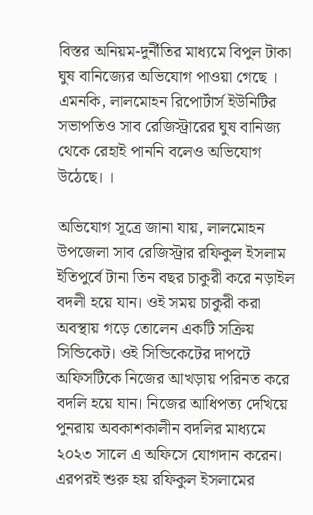বিস্তর অনিয়ম-দুর্নীতির মাধ্যমে বিপুল টাকা ঘুষ বানিজ্যের অভিযোগ পাওয়া গেছে । এমনকি, লালমোহন রিপোর্টার্স ইউনিটির সভাপতিও সাব রেজিস্ট্রারের ঘুষ বানিজ্য থেকে রেহাই পাননি বলেও অভিযোগ উঠেছে। ।

অভিযোগ সূত্রে জানা যায়, লালমোহন উপজেলা সাব রেজিস্ট্রার রফিকুল ইসলাম ইতিপুর্বে টানা তিন বছর চাকুরী করে নড়াইল বদলী হয়ে যান। ওই সময় চাকুরী করা অবস্থায় গড়ে তোলেন একটি সক্রিয় সিন্ডিকেট। ওই সিন্ডিকেটের দাপটে অফিসটিকে নিজের আখড়ায় পরিনত করে বদলি হয়ে যান। নিজের আধিপত্য দেখিয়ে পুনরায় অবকাশকালীন বদলির মাধ্যমে ২০২৩ সালে এ অফিসে যোগদান করেন। এরপরই শুরু হয় রফিকুল ইসলামের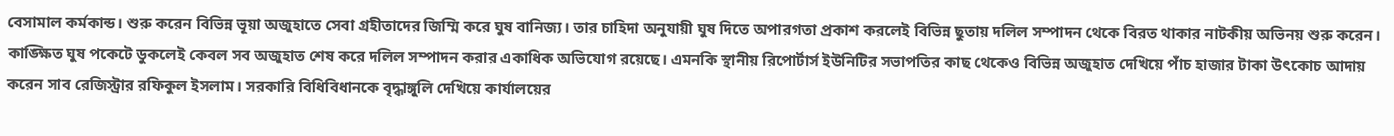বেসামাল কর্মকান্ড। শুরু করেন বিভিন্ন ভূয়া অজুহাতে সেবা গ্রহীতাদের জিম্মি করে ঘুষ বানিজ্য। তার চাহিদা অনুযায়ী ঘুষ দিতে অপারগতা প্রকাশ করলেই বিভিন্ন ছুতায় দলিল সম্পাদন থেকে বিরত থাকার নাটকীয় অভিনয় শুরু করেন। কাঙ্ক্ষিত ঘুষ পকেটে ডুকলেই কেবল সব অজুহাত শেষ করে দলিল সম্পাদন করার একাধিক অভিযোগ রয়েছে। এমনকি স্থানীয় রিপোর্টার্স ইউনিটির সভাপতির কাছ থেকেও বিভিন্ন অজুহাত দেখিয়ে পাঁচ হাজার টাকা উৎকোচ আদায় করেন সাব রেজিস্ট্রার রফিকুল ইসলাম। সরকারি বিধিবিধানকে বৃদ্ধাঙ্গুলি দেখিয়ে কার্যালয়ের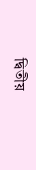দ্বিতীয়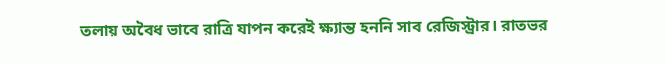তলায় অবৈধ ভাবে রাত্রি যাপন করেই ক্ষ্যান্ত হননি সাব রেজিস্ট্রার। রাতভর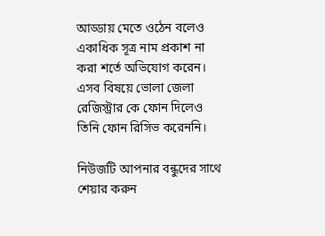আড্ডায় মেতে ওঠেন বলেও একাধিক সূত্র নাম প্রকাশ না করা শর্তে অভিযোগ করেন।
এসব বিষয়ে ভোলা জেলা রেজিস্ট্রার কে ফোন দিলেও তিনি ফোন রিসিভ করেননি।

নিউজটি আপনার বন্ধুদের সাথে শেয়ার করুন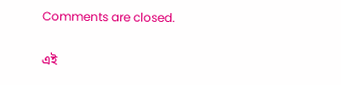Comments are closed.

এই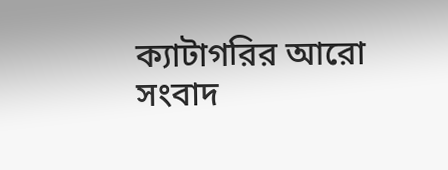ক্যাটাগরির ‍আরো সংবাদ